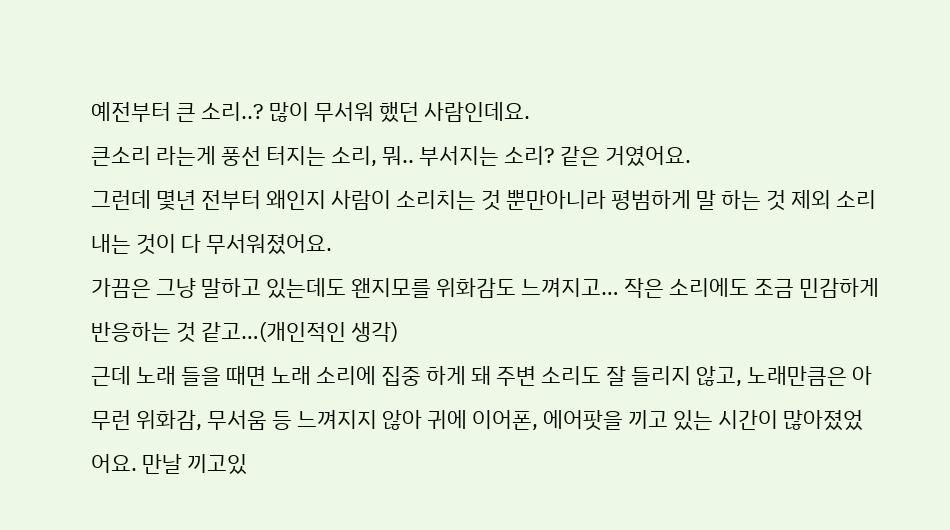예전부터 큰 소리..? 많이 무서워 했던 사람인데요.
큰소리 라는게 풍선 터지는 소리, 뭐.. 부서지는 소리? 같은 거였어요.
그런데 몇년 전부터 왜인지 사람이 소리치는 것 뿐만아니라 평범하게 말 하는 것 제외 소리 내는 것이 다 무서워졌어요.
가끔은 그냥 말하고 있는데도 왠지모를 위화감도 느껴지고… 작은 소리에도 조금 민감하게 반응하는 것 같고…(개인적인 생각)
근데 노래 들을 때면 노래 소리에 집중 하게 돼 주변 소리도 잘 들리지 않고, 노래만큼은 아무런 위화감, 무서움 등 느껴지지 않아 귀에 이어폰, 에어팟을 끼고 있는 시간이 많아졌었어요. 만날 끼고있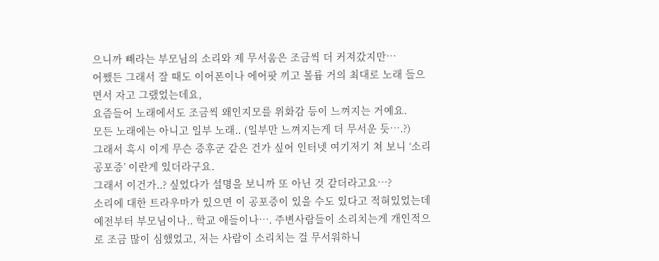으니까 빼라는 부모님의 소리와 제 무서움은 조금씩 더 커져갔지만…
어쨌든 그래서 잘 때도 이어폰이나 에어팟 끼고 볼륨 거의 최대로 노래 들으면서 자고 그랬었는데요,
요즘들어 노래에서도 조금씩 왜인지모를 위화감 등이 느껴지는 거예요.
모든 노래에는 아니고 일부 노래.. (일부만 느껴지는게 더 무서운 듯….?)
그래서 혹시 이게 무슨 증후군 같은 건가 싶어 인터넷 여기저기 쳐 보니 ‘소리 공포증’ 이란게 있더라구요.
그래서 이건가..? 싶었다가 설명을 보니까 또 아닌 것 같더라고요…?
소리에 대한 트라우마가 있으면 이 공포증이 있을 수도 있다고 적혀있었는데 예전부터 부모님이나.. 학교 애들이나…. 주변사람들이 소리치는게 개인적으로 조금 많이 심했었고, 저는 사람이 소리치는 걸 무서워하니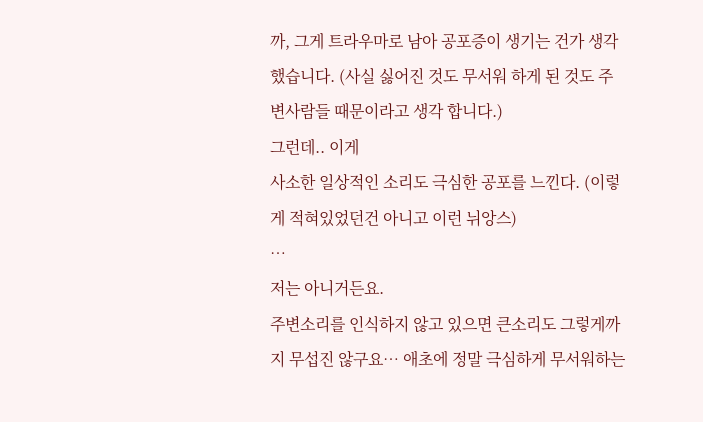까, 그게 트라우마로 남아 공포증이 생기는 건가 생각했습니다. (사실 싫어진 것도 무서워 하게 된 것도 주변사람들 때문이라고 생각 합니다.)
그런데.. 이게
사소한 일상적인 소리도 극심한 공포를 느낀다. (이렇게 적혀있었던건 아니고 이런 뉘앙스)
…
저는 아니거든요.
주변소리를 인식하지 않고 있으면 큰소리도 그렇게까지 무섭진 않구요… 애초에 정말 극심하게 무서워하는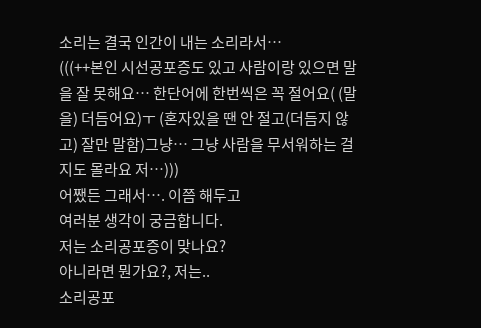소리는 결국 인간이 내는 소리라서…
(((++본인 시선공포증도 있고 사람이랑 있으면 말을 잘 못해요… 한단어에 한번씩은 꼭 절어요( (말을) 더듬어요)ㅜ (혼자있을 땐 안 절고(더듬지 않고) 잘만 말함)그냥… 그냥 사람을 무서워하는 걸지도 몰라요 저…)))
어쨌든 그래서…. 이쯤 해두고
여러분 생각이 궁금합니다.
저는 소리공포증이 맞나요?
아니라면 뭔가요?, 저는..
소리공포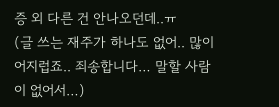증 외 다른 건 안나오던데..ㅠ
(글 쓰는 재주가 하나도 없어.. 많이 어지럽죠.. 죄송합니다… 말할 사람이 없어서…)